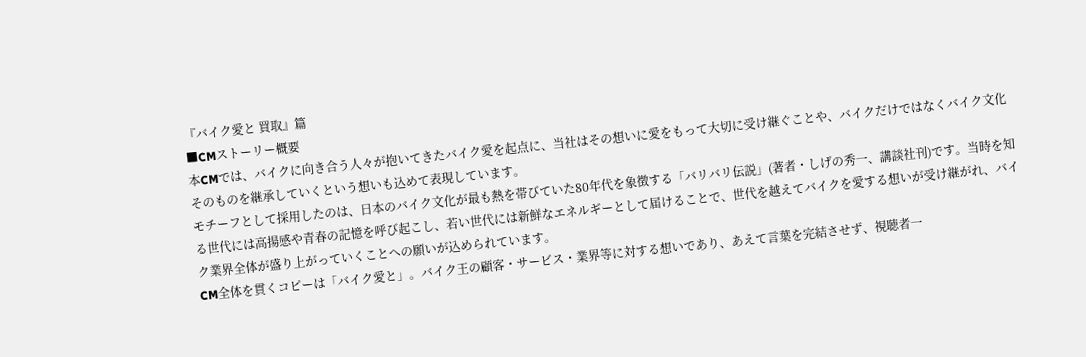『バイク愛と 買取』篇
■CMストーリー概要
本CMでは、バイクに向き合う人々が抱いてきたバイク愛を起点に、当社はその想いに愛をもって大切に受け継ぐことや、バイクだけではなくバイク文化そのものを継承していくという想いも込めて表現しています。
モチーフとして採用したのは、日本のバイク文化が最も熱を帯びていた80年代を象徴する「バリバリ伝説」(著者・しげの秀一、講談社刊)です。当時を知る世代には高揚感や青春の記憶を呼び起こし、若い世代には新鮮なエネルギーとして届けることで、世代を越えてバイクを愛する想いが受け継がれ、バイク業界全体が盛り上がっていくことへの願いが込められています。
CM全体を貫くコピーは「バイク愛と」。バイク王の顧客・サービス・業界等に対する想いであり、あえて言葉を完結させず、視聴者一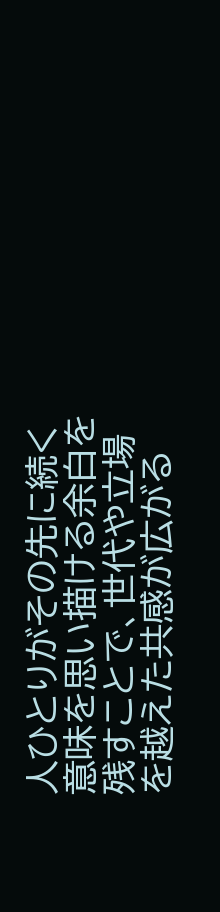人ひとりがその先に続く意味を思い描ける余白を残すことで、世代や立場を越えた共感が広がる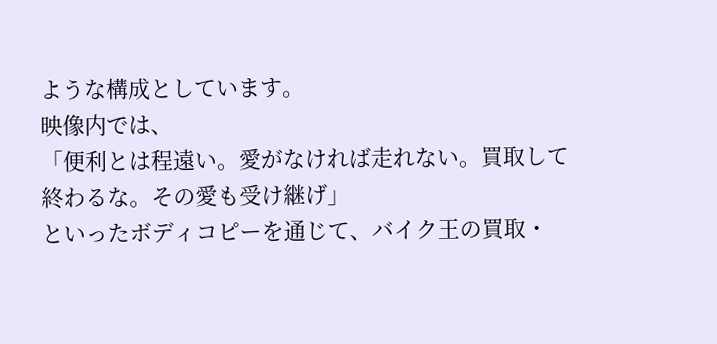ような構成としています。
映像内では、
「便利とは程遠い。愛がなければ走れない。買取して終わるな。その愛も受け継げ」
といったボディコピーを通じて、バイク王の買取・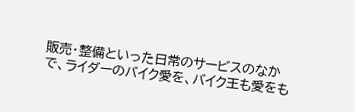販売・整備といった日常のサービスのなかで、ライダーのバイク愛を、バイク王も愛をも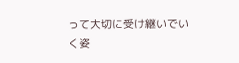って大切に受け継いでいく姿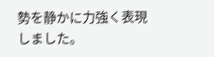勢を静かに力強く表現しました。